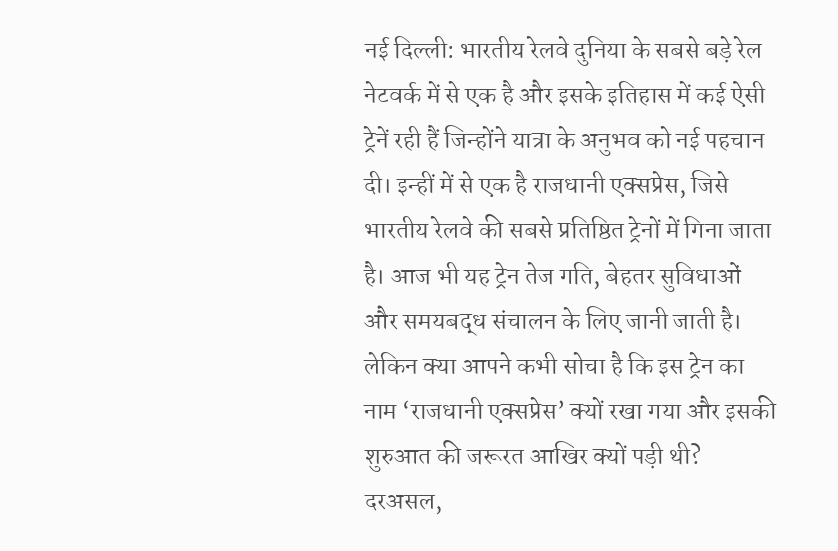नई दिल्ली: भारतीय रेलवे दुनिया के सबसे बड़े रेल नेटवर्क में से एक है और इसके इतिहास में कई ऐसी ट्रेनें रही हैं जिन्होंने यात्रा के अनुभव को नई पहचान दी। इन्हीं में से एक है राजधानी एक्सप्रेस, जिसे भारतीय रेलवे की सबसे प्रतिष्ठित ट्रेनों में गिना जाता है। आज भी यह ट्रेन तेज गति, बेहतर सुविधाओं और समयबद्ध संचालन के लिए जानी जाती है। लेकिन क्या आपने कभी सोचा है कि इस ट्रेन का नाम ‘राजधानी एक्सप्रेस’ क्यों रखा गया और इसकी शुरुआत की जरूरत आखिर क्यों पड़ी थी?
दरअसल,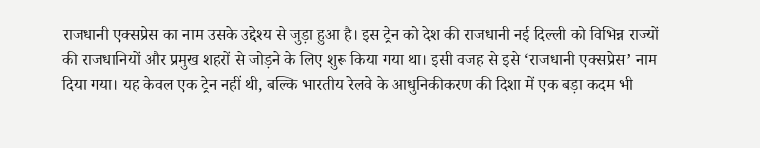राजधानी एक्सप्रेस का नाम उसके उद्देश्य से जुड़ा हुआ है। इस ट्रेन को देश की राजधानी नई दिल्ली को विभिन्न राज्यों की राजधानियों और प्रमुख शहरों से जोड़ने के लिए शुरू किया गया था। इसी वजह से इसे ‘राजधानी एक्सप्रेस’ नाम दिया गया। यह केवल एक ट्रेन नहीं थी, बल्कि भारतीय रेलवे के आधुनिकीकरण की दिशा में एक बड़ा कदम भी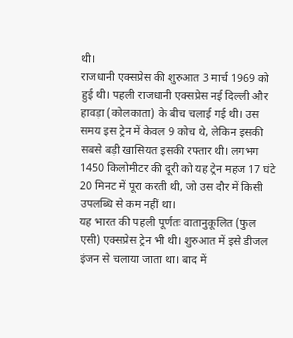थी।
राजधानी एक्सप्रेस की शुरुआत 3 मार्च 1969 को हुई थी। पहली राजधानी एक्सप्रेस नई दिल्ली और हावड़ा (कोलकाता) के बीच चलाई गई थी। उस समय इस ट्रेन में केवल 9 कोच थे, लेकिन इसकी सबसे बड़ी खासियत इसकी रफ्तार थी। लगभग 1450 किलोमीटर की दूरी को यह ट्रेन महज 17 घंटे 20 मिनट में पूरा करती थी, जो उस दौर में किसी उपलब्धि से कम नहीं था।
यह भारत की पहली पूर्णतः वातानुकूलित (फुल एसी) एक्सप्रेस ट्रेन भी थी। शुरुआत में इसे डीजल इंजन से चलाया जाता था। बाद में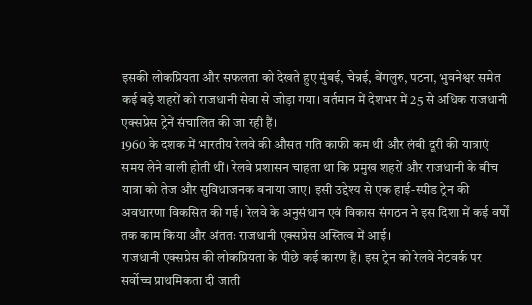इसकी लोकप्रियता और सफलता को देखते हुए मुंबई, चेन्नई, बेंगलुरु, पटना, भुवनेश्वर समेत कई बड़े शहरों को राजधानी सेवा से जोड़ा गया। वर्तमान में देशभर में 25 से अधिक राजधानी एक्सप्रेस ट्रेनें संचालित की जा रही हैं।
1960 के दशक में भारतीय रेलवे की औसत गति काफी कम थी और लंबी दूरी की यात्राएं समय लेने वाली होती थीं। रेलवे प्रशासन चाहता था कि प्रमुख शहरों और राजधानी के बीच यात्रा को तेज और सुविधाजनक बनाया जाए। इसी उद्देश्य से एक हाई-स्पीड ट्रेन की अवधारणा विकसित की गई। रेलवे के अनुसंधान एवं विकास संगठन ने इस दिशा में कई वर्षों तक काम किया और अंततः राजधानी एक्सप्रेस अस्तित्व में आई।
राजधानी एक्सप्रेस की लोकप्रियता के पीछे कई कारण हैं। इस ट्रेन को रेलवे नेटवर्क पर सर्वोच्च प्राथमिकता दी जाती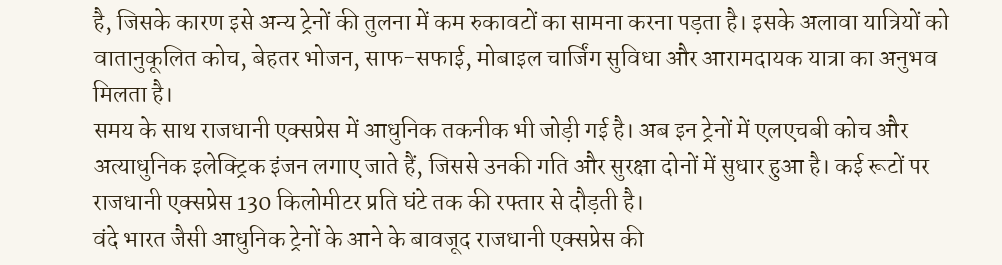है, जिसके कारण इसे अन्य ट्रेनों की तुलना में कम रुकावटों का सामना करना पड़ता है। इसके अलावा यात्रियों को वातानुकूलित कोच, बेहतर भोजन, साफ-सफाई, मोबाइल चार्जिंग सुविधा और आरामदायक यात्रा का अनुभव मिलता है।
समय के साथ राजधानी एक्सप्रेस में आधुनिक तकनीक भी जोड़ी गई है। अब इन ट्रेनों में एलएचबी कोच और अत्याधुनिक इलेक्ट्रिक इंजन लगाए जाते हैं, जिससे उनकी गति और सुरक्षा दोनों में सुधार हुआ है। कई रूटों पर राजधानी एक्सप्रेस 130 किलोमीटर प्रति घंटे तक की रफ्तार से दौड़ती है।
वंदे भारत जैसी आधुनिक ट्रेनों के आने के बावजूद राजधानी एक्सप्रेस की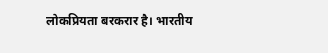लोकप्रियता बरकरार है। भारतीय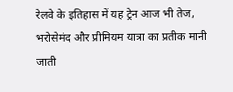रेलवे के इतिहास में यह ट्रेन आज भी तेज, भरोसेमंद और प्रीमियम यात्रा का प्रतीक मानी जाती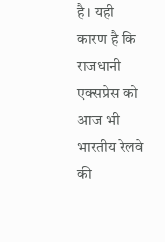है। यही कारण है कि राजधानी एक्सप्रेस को आज भी भारतीय रेलवे की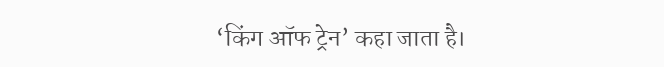‘किंग ऑफ ट्रेन’ कहा जाता है।